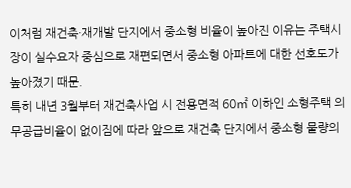이처럼 재건축·재개발 단지에서 중소형 비율이 높아진 이유는 주택시장이 실수요자 중심으로 재편되면서 중소형 아파트에 대한 선호도가 높아졌기 때문.
특히 내년 3월부터 재건축사업 시 전용면적 60㎡ 이하인 소형주택 의무공급비율이 없이짐에 따라 앞으로 재건축 단지에서 중소형 물량의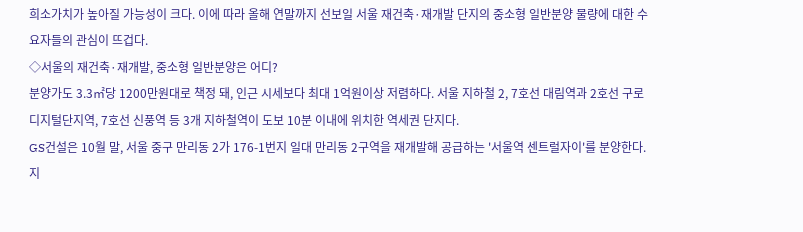희소가치가 높아질 가능성이 크다. 이에 따라 올해 연말까지 선보일 서울 재건축·재개발 단지의 중소형 일반분양 물량에 대한 수요자들의 관심이 뜨겁다.
◇서울의 재건축·재개발, 중소형 일반분양은 어디?
분양가도 3.3㎡당 1200만원대로 책정 돼, 인근 시세보다 최대 1억원이상 저렴하다. 서울 지하철 2, 7호선 대림역과 2호선 구로디지털단지역, 7호선 신풍역 등 3개 지하철역이 도보 10분 이내에 위치한 역세권 단지다.
GS건설은 10월 말, 서울 중구 만리동 2가 176-1번지 일대 만리동 2구역을 재개발해 공급하는 '서울역 센트럴자이'를 분양한다. 지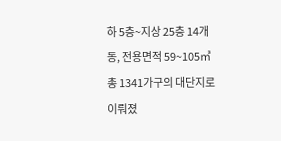하 5층~지상 25층 14개동, 전용면적 59~105㎡ 총 1341가구의 대단지로 이뤄졌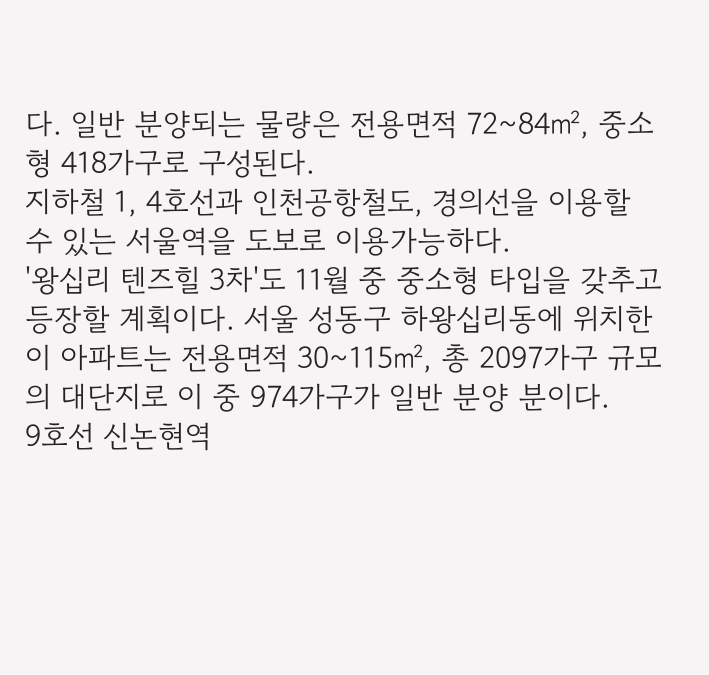다. 일반 분양되는 물량은 전용면적 72~84㎡, 중소형 418가구로 구성된다.
지하철 1, 4호선과 인천공항철도, 경의선을 이용할 수 있는 서울역을 도보로 이용가능하다.
'왕십리 텐즈힐 3차'도 11월 중 중소형 타입을 갖추고 등장할 계획이다. 서울 성동구 하왕십리동에 위치한 이 아파트는 전용면적 30~115㎡, 총 2097가구 규모의 대단지로 이 중 974가구가 일반 분양 분이다.
9호선 신논현역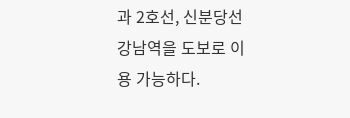과 2호선, 신분당선 강남역을 도보로 이용 가능하다.